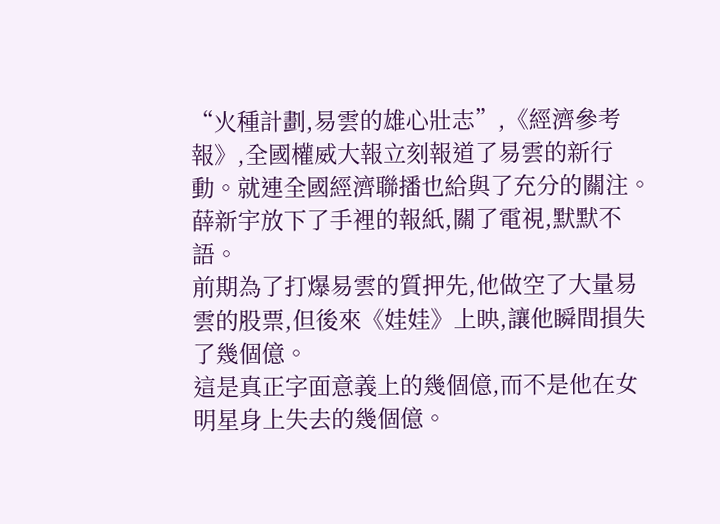“火種計劃,易雲的雄心壯志”,《經濟參考報》,全國權威大報立刻報道了易雲的新行動。就連全國經濟聯播也給與了充分的關注。
薛新宇放下了手裡的報紙,關了電視,默默不語。
前期為了打爆易雲的質押先,他做空了大量易雲的股票,但後來《娃娃》上映,讓他瞬間損失了幾個億。
這是真正字面意義上的幾個億,而不是他在女明星身上失去的幾個億。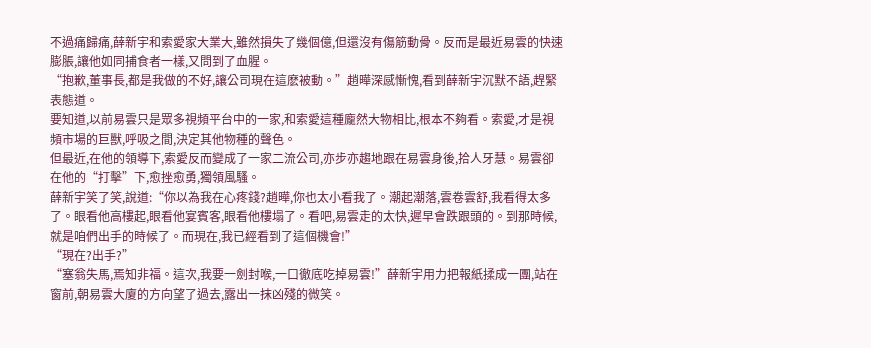不過痛歸痛,薛新宇和索愛家大業大,雖然損失了幾個億,但還沒有傷筋動骨。反而是最近易雲的快速膨脹,讓他如同捕食者一樣,又問到了血腥。
“抱歉,董事長,都是我做的不好,讓公司現在這麽被動。”趙曄深感慚愧,看到薛新宇沉默不語,趕緊表態道。
要知道,以前易雲只是眾多視頻平台中的一家,和索愛這種龐然大物相比,根本不夠看。索愛,才是視頻市場的巨獸,呼吸之間,決定其他物種的聲色。
但最近,在他的領導下,索愛反而變成了一家二流公司,亦步亦趨地跟在易雲身後,拾人牙慧。易雲卻在他的“打擊”下,愈挫愈勇,獨領風騷。
薛新宇笑了笑,說道:“你以為我在心疼錢?趙曄,你也太小看我了。潮起潮落,雲卷雲舒,我看得太多了。眼看他高樓起,眼看他宴賓客,眼看他樓塌了。看吧,易雲走的太快,遲早會跌跟頭的。到那時候,就是咱們出手的時候了。而現在,我已經看到了這個機會!”
“現在?出手?”
“塞翁失馬,焉知非福。這次,我要一劍封喉,一口徹底吃掉易雲!”薛新宇用力把報紙揉成一團,站在窗前,朝易雲大廈的方向望了過去,露出一抹凶殘的微笑。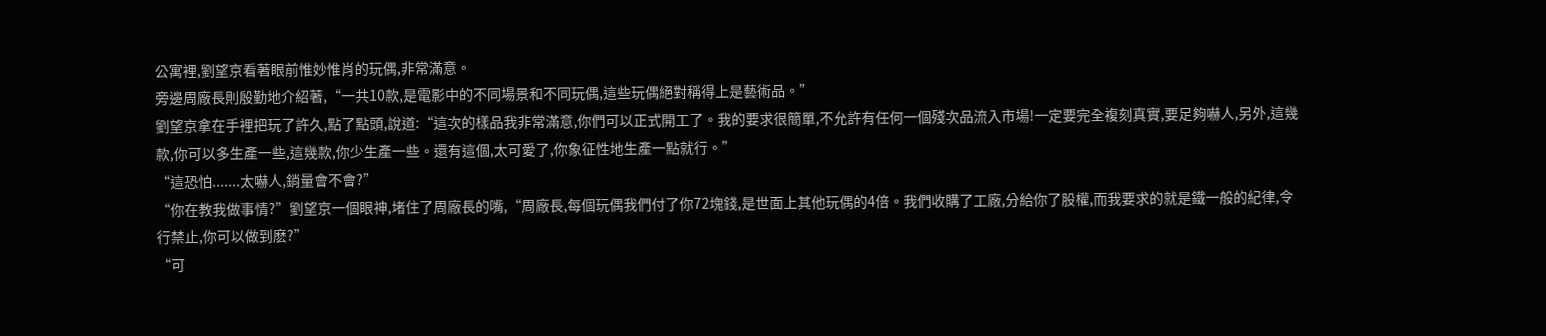公寓裡,劉望京看著眼前惟妙惟肖的玩偶,非常滿意。
旁邊周廠長則殷勤地介紹著,“一共10款,是電影中的不同場景和不同玩偶,這些玩偶絕對稱得上是藝術品。”
劉望京拿在手裡把玩了許久,點了點頭,說道:“這次的樣品我非常滿意,你們可以正式開工了。我的要求很簡單,不允許有任何一個殘次品流入市場!一定要完全複刻真實,要足夠嚇人,另外,這幾款,你可以多生產一些,這幾款,你少生產一些。還有這個,太可愛了,你象征性地生產一點就行。”
“這恐怕.......太嚇人,銷量會不會?”
“你在教我做事情?”劉望京一個眼神,堵住了周廠長的嘴,“周廠長,每個玩偶我們付了你72塊錢,是世面上其他玩偶的4倍。我們收購了工廠,分給你了股權,而我要求的就是鐵一般的紀律,令行禁止,你可以做到麽?”
“可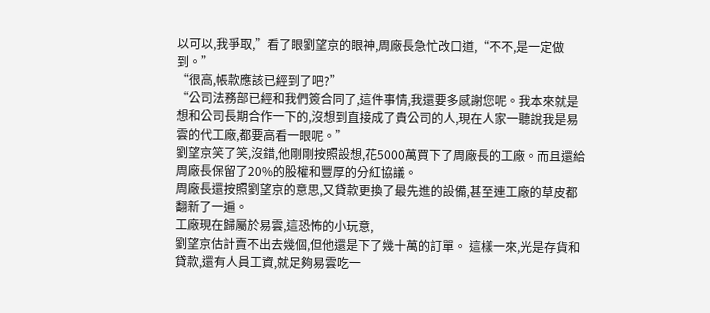以可以,我爭取,”看了眼劉望京的眼神,周廠長急忙改口道,“不不,是一定做到。”
“很高,帳款應該已經到了吧?”
“公司法務部已經和我們簽合同了,這件事情,我還要多感謝您呢。我本來就是想和公司長期合作一下的,沒想到直接成了貴公司的人,現在人家一聽說我是易雲的代工廠,都要高看一眼呢。”
劉望京笑了笑,沒錯,他剛剛按照設想,花5000萬買下了周廠長的工廠。而且還給周廠長保留了20%的股權和豐厚的分紅協議。
周廠長還按照劉望京的意思,又貸款更換了最先進的設備,甚至連工廠的草皮都翻新了一遍。
工廠現在歸屬於易雲,這恐怖的小玩意,
劉望京估計賣不出去幾個,但他還是下了幾十萬的訂單。 這樣一來,光是存貨和貸款,還有人員工資,就足夠易雲吃一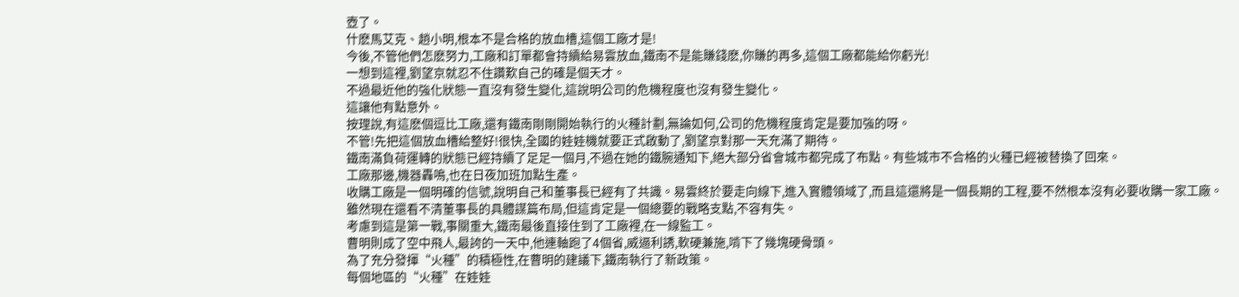壺了。
什麽馬艾克、趙小明,根本不是合格的放血槽,這個工廠才是!
今後,不管他們怎麽努力,工廠和訂單都會持續給易雲放血,鐵南不是能賺錢麽,你賺的再多,這個工廠都能給你虧光!
一想到這裡,劉望京就忍不住讚歎自己的確是個天才。
不過最近他的強化狀態一直沒有發生變化,這說明公司的危機程度也沒有發生變化。
這讓他有點意外。
按理說,有這麽個逗比工廠,還有鐵南剛剛開始執行的火種計劃,無論如何,公司的危機程度肯定是要加強的呀。
不管!先把這個放血槽給整好!很快,全國的娃娃機就要正式啟動了,劉望京對那一天充滿了期待。
鐵南滿負荷運轉的狀態已經持續了足足一個月,不過在她的鐵腕通知下,絕大部分省會城市都完成了布點。有些城市不合格的火種已經被替換了回來。
工廠那邊,機器轟鳴,也在日夜加班加點生產。
收購工廠是一個明確的信號,說明自己和董事長已經有了共識。易雲終於要走向線下,進入實體領域了,而且這還將是一個長期的工程,要不然根本沒有必要收購一家工廠。
雖然現在還看不清董事長的具體謀篇布局,但這肯定是一個總要的戰略支點,不容有失。
考慮到這是第一戰,事關重大,鐵南最後直接住到了工廠裡,在一線監工。
曹明則成了空中飛人,最誇的一天中,他連軸跑了4個省,威逼利誘,軟硬兼施,啃下了幾塊硬骨頭。
為了充分發揮“火種”的積極性,在曹明的建議下,鐵南執行了新政策。
每個地區的“火種”在娃娃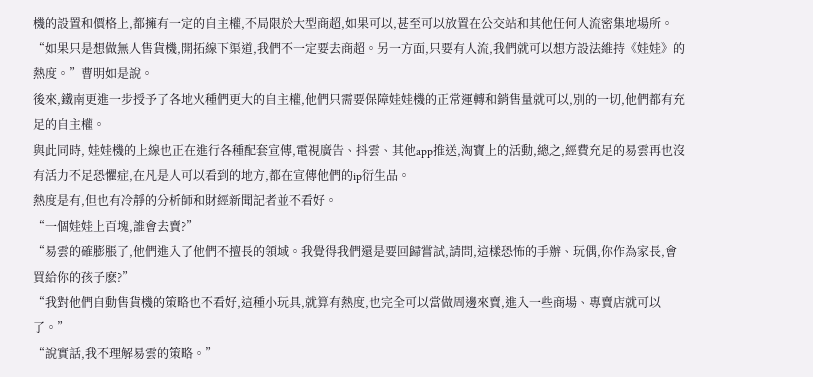機的設置和價格上,都擁有一定的自主權,不局限於大型商超,如果可以,甚至可以放置在公交站和其他任何人流密集地場所。
“如果只是想做無人售貨機,開拓線下渠道,我們不一定要去商超。另一方面,只要有人流,我們就可以想方設法維持《娃娃》的熱度。”曹明如是說。
後來,鐵南更進一步授予了各地火種們更大的自主權,他們只需要保障娃娃機的正常運轉和銷售量就可以,別的一切,他們都有充足的自主權。
與此同時, 娃娃機的上線也正在進行各種配套宣傳,電視廣告、抖雲、其他app推送,淘寶上的活動,總之,經費充足的易雲再也沒有活力不足恐懼症,在凡是人可以看到的地方,都在宣傳他們的ip衍生品。
熱度是有,但也有冷靜的分析師和財經新聞記者並不看好。
“一個娃娃上百塊,誰會去賣?”
“易雲的確膨脹了,他們進入了他們不擅長的領域。我覺得我們還是要回歸嘗試,請問,這樣恐怖的手辦、玩偶,你作為家長,會買給你的孩子麽?”
“我對他們自動售貨機的策略也不看好,這種小玩具,就算有熱度,也完全可以當做周邊來賣,進入一些商場、專賣店就可以了。”
“說實話,我不理解易雲的策略。”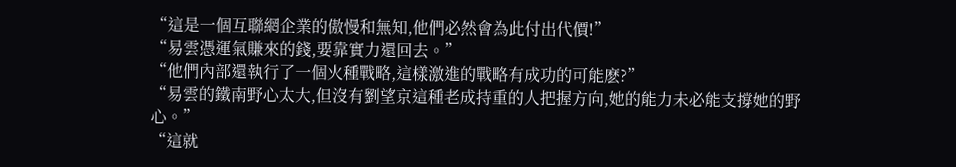“這是一個互聯網企業的傲慢和無知,他們必然會為此付出代價!”
“易雲憑運氣賺來的錢,要靠實力還回去。”
“他們內部還執行了一個火種戰略,這樣激進的戰略有成功的可能麽?”
“易雲的鐵南野心太大,但沒有劉望京這種老成持重的人把握方向,她的能力未必能支撐她的野心。”
“這就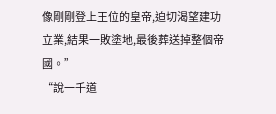像剛剛登上王位的皇帝,迫切渴望建功立業,結果一敗塗地,最後葬送掉整個帝國。”
“說一千道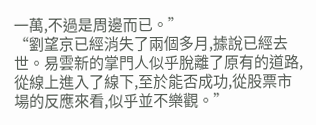一萬,不過是周邊而已。”
“劉望京已經消失了兩個多月,據說已經去世。易雲新的掌門人似乎脫離了原有的道路,從線上進入了線下,至於能否成功,從股票市場的反應來看,似乎並不樂觀。”